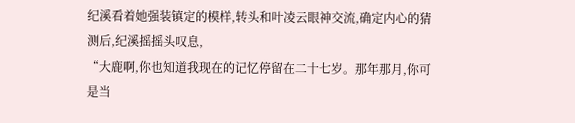纪溪看着她强装镇定的模样,转头和叶凌云眼神交流,确定内心的猜测后,纪溪摇摇头叹息,
“大鹿啊,你也知道我现在的记忆停留在二十七岁。那年那月,你可是当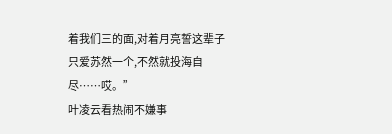着我们三的面,对着月亮誓这辈子只爱苏然一个,不然就投海自尽……哎。”
叶凌云看热闹不嫌事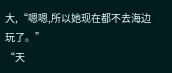大,“嗯嗯,所以她现在都不去海边玩了。”
“天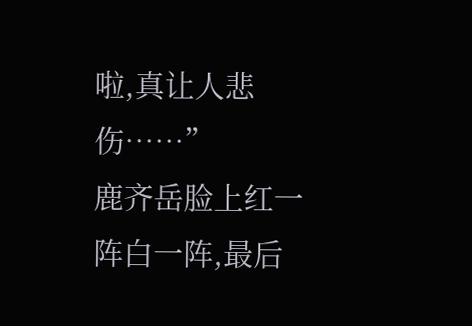啦,真让人悲伤……”
鹿齐岳脸上红一阵白一阵,最后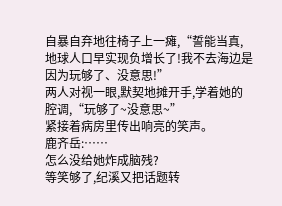自暴自弃地往椅子上一瘫,“誓能当真,地球人口早实现负增长了!我不去海边是因为玩够了、没意思!”
两人对视一眼,默契地摊开手,学着她的腔调,“玩够了~没意思~”
紧接着病房里传出响亮的笑声。
鹿齐岳:……
怎么没给她炸成脑残?
等笑够了,纪溪又把话题转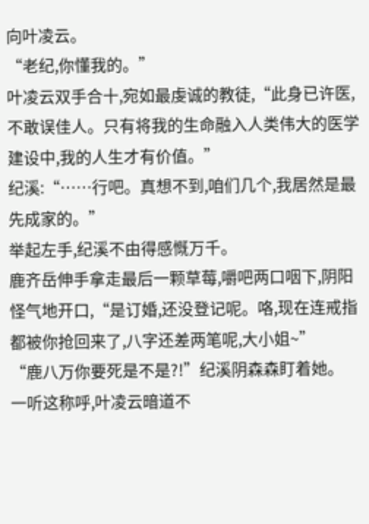向叶凌云。
“老纪,你懂我的。”
叶凌云双手合十,宛如最虔诚的教徒,“此身已许医,不敢误佳人。只有将我的生命融入人类伟大的医学建设中,我的人生才有价值。”
纪溪:“……行吧。真想不到,咱们几个,我居然是最先成家的。”
举起左手,纪溪不由得感慨万千。
鹿齐岳伸手拿走最后一颗草莓,嚼吧两口咽下,阴阳怪气地开口,“是订婚,还没登记呢。咯,现在连戒指都被你抢回来了,八字还差两笔呢,大小姐~”
“鹿八万你要死是不是?!”纪溪阴森森盯着她。
一听这称呼,叶凌云暗道不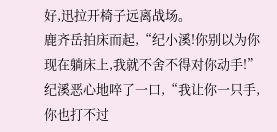好,迅拉开椅子远离战场。
鹿齐岳拍床而起,“纪小溪!你别以为你现在躺床上,我就不舍不得对你动手!”
纪溪恶心地啐了一口,“我让你一只手,你也打不过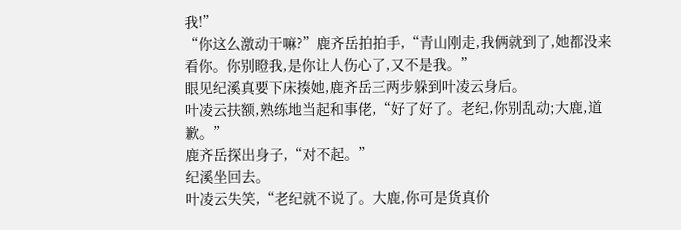我!”
“你这么激动干嘛?”鹿齐岳拍拍手,“青山刚走,我俩就到了,她都没来看你。你别瞪我,是你让人伤心了,又不是我。”
眼见纪溪真要下床揍她,鹿齐岳三两步躲到叶凌云身后。
叶凌云扶额,熟练地当起和事佬,“好了好了。老纪,你别乱动;大鹿,道歉。”
鹿齐岳探出身子,“对不起。”
纪溪坐回去。
叶凌云失笑,“老纪就不说了。大鹿,你可是货真价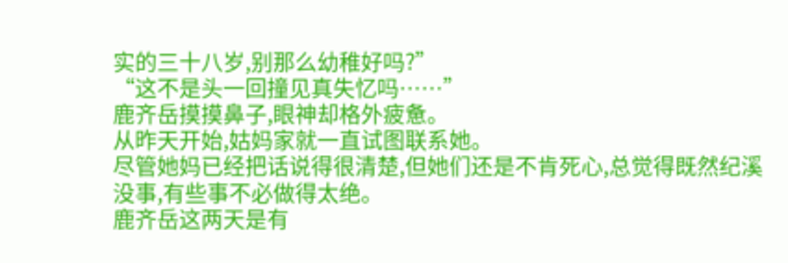实的三十八岁,别那么幼稚好吗?”
“这不是头一回撞见真失忆吗……”
鹿齐岳摸摸鼻子,眼神却格外疲惫。
从昨天开始,姑妈家就一直试图联系她。
尽管她妈已经把话说得很清楚,但她们还是不肯死心,总觉得既然纪溪没事,有些事不必做得太绝。
鹿齐岳这两天是有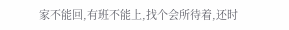家不能回,有班不能上,找个会所待着,还时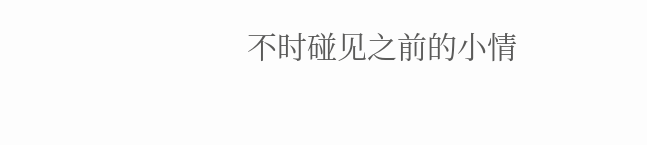不时碰见之前的小情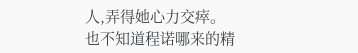人,弄得她心力交瘁。
也不知道程诺哪来的精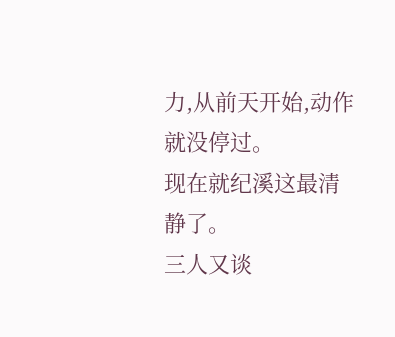力,从前天开始,动作就没停过。
现在就纪溪这最清静了。
三人又谈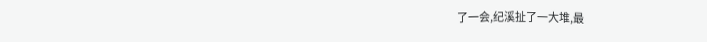了一会,纪溪扯了一大堆,最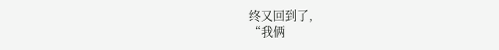终又回到了,
“我俩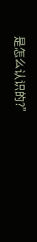是怎么认识的?”